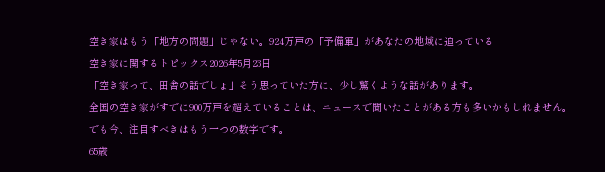空き家はもう「地方の問題」じゃない。924万戸の「予備軍」があなたの地域に迫っている
空き家に関するトピックス2026年5月23日
「空き家って、田舎の話でしょ」そう思っていた方に、少し驚くような話があります。
全国の空き家がすでに900万戸を超えていることは、ニュースで聞いたことがある方も多いかもしれません。
でも今、注目すべきはもう一つの数字です。
65歳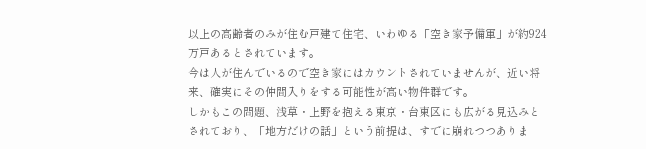以上の高齢者のみが住む戸建て住宅、いわゆる「空き家予備軍」が約924万戸あるとされています。
今は人が住んでいるので空き家にはカウントされていませんが、近い将来、確実にその仲間入りをする可能性が高い物件群です。
しかもこの問題、浅草・上野を抱える東京・台東区にも広がる見込みとされており、「地方だけの話」という前提は、すでに崩れつつありま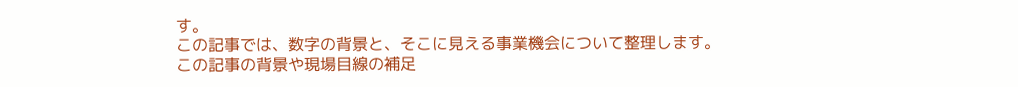す。
この記事では、数字の背景と、そこに見える事業機会について整理します。
この記事の背景や現場目線の補足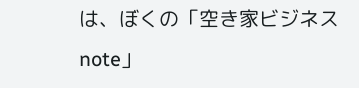は、ぼくの「空き家ビジネスnote」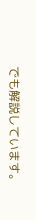でも解説しています。